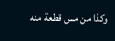وكذا من مس قطعة منه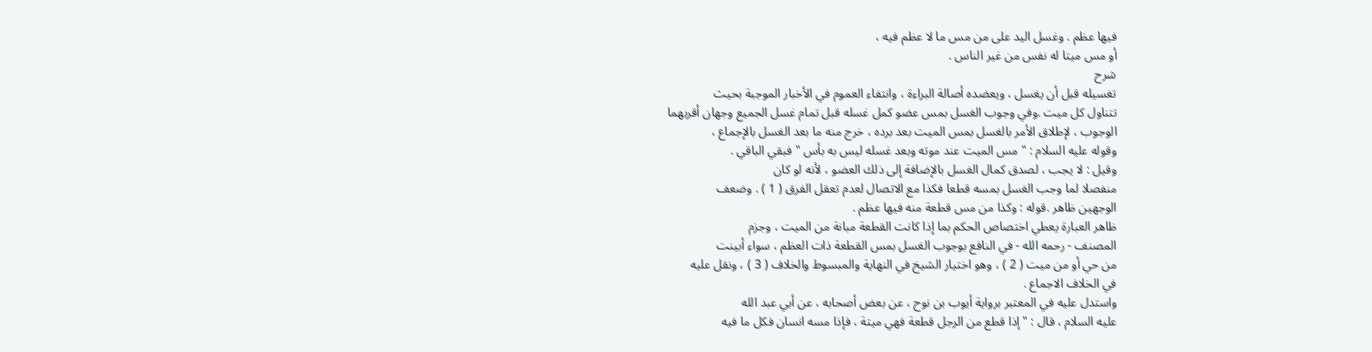فيها عظم . وغسل اليد على من مس ما لا عظم فيه ،
أو مس ميتا له نفس من غير الناس .
شرح
تغسيله قبل أن يغسل ، ويعضده أصالة البراءة ، وانتفاء العموم في الأخبار الموجبة بحيث
تتناول كل ميت .وفي وجوب الغسل بمس عضو كمل غسله قبل تمام غسل الجميع وجهان أقربهما
الوجوب ، لإطلاق الأمر بالغسل بمس الميت بعد برده ، خرج منه ما بعد الغسل بالإجماع ،
وقوله عليه السلام : " مس الميت عند موته وبعد غسله ليس به بأس " فبقي الباقي .
وقيل : لا يجب ، لصدق كمال الغسل بالإضافة إلى ذلك العضو ، لأنه لو كان
منفصلا لما وجب الغسل بمسه قطعا فكذا مع الاتصال لعدم تعقل الفرق ( 1 ) . وضعف
الوجهين ظاهر .قوله : وكذا من مس قطعة منه فيها عظم .
ظاهر العبارة يعطي اختصاص الحكم بما إذا كانت القطعة مبانة من الميت ، وجزم
المصنف - رحمه الله - في النافع بوجوب الغسل بمس القطعة ذات العظم ، سواء أبينت
من حي أو من ميت ( 2 ) ، وهو اختيار الشيخ في النهاية والمبسوط والخلاف ( 3 ) ، ونقل عليه
في الخلاف الاجماع .
واستدل عليه في المعتبر برواية أيوب بن نوح ، عن بعض أصحابه ، عن أبي عبد الله
عليه السلام ، قال : " إذا قطع من الرجل قطعة فهي ميتة ، فإذا مسه انسان فكل ما فيه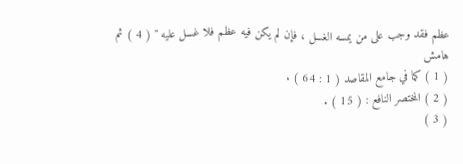عظم فقد وجب على من يمسه الغسل ، فإن لم يكن فيه عظم فلا غسل عليه " ( 4 ) ثم
هامش
( 1 ) كما في جامع المقاصد ( 1 : 64 ) .
( 2 ) المختصر النافع : ( 15 ) .
( 3 )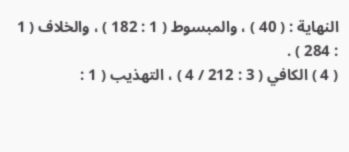النهاية : ( 40 ) ، والمبسوط ( 1 : 182 ) ، والخلاف ( 1 : 284 ) .
( 4 ) الكافي ( 3 : 212 / 4 ) ، التهذيب ( 1 :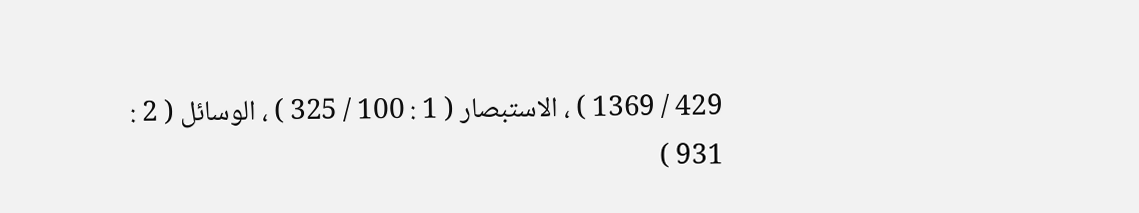429 / 1369 ) ، الاستبصار ( 1 : 100 / 325 ) ، الوسائل ( 2 :
931 )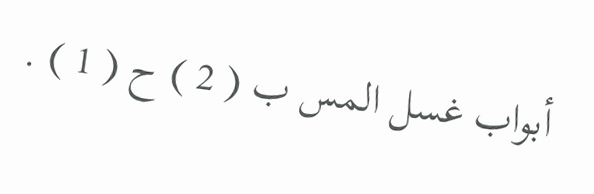أبواب غسل المس ب ( 2 ) ح ( 1 ) .